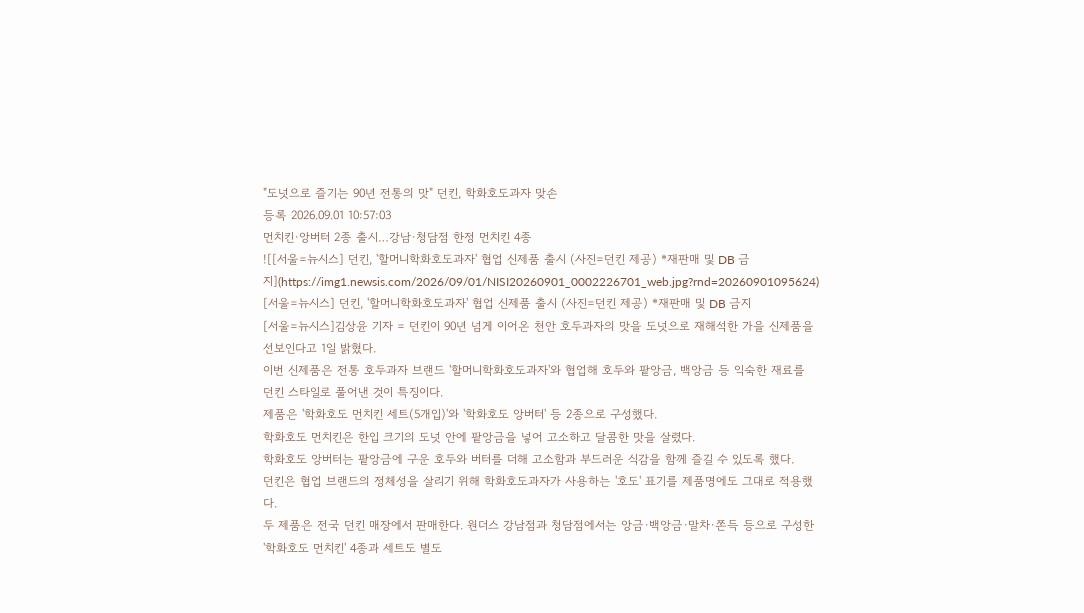"도넛으로 즐기는 90년 전통의 맛" 던킨, 학화호도과자 맞손
등록 2026.09.01 10:57:03
먼치킨·앙버터 2종 출시…강남·청담점 한정 먼치킨 4종
![[서울=뉴시스] 던킨, '할머니학화호도과자' 협업 신제품 출시 (사진=던킨 제공) *재판매 및 DB 금지](https://img1.newsis.com/2026/09/01/NISI20260901_0002226701_web.jpg?rnd=20260901095624)
[서울=뉴시스] 던킨, '할머니학화호도과자' 협업 신제품 출시 (사진=던킨 제공) *재판매 및 DB 금지
[서울=뉴시스]김상윤 기자 = 던킨이 90년 넘게 이어온 천안 호두과자의 맛을 도넛으로 재해석한 가을 신제품을 선보인다고 1일 밝혔다.
이번 신제품은 전통 호두과자 브랜드 '할머니학화호도과자'와 협업해 호두와 팥앙금, 백앙금 등 익숙한 재료를 던킨 스타일로 풀어낸 것이 특징이다.
제품은 '학화호도 먼치킨 세트(5개입)'와 '학화호도 앙버터' 등 2종으로 구성했다.
학화호도 먼치킨은 한입 크기의 도넛 안에 팥앙금을 넣어 고소하고 달콤한 맛을 살렸다.
학화호도 앙버터는 팥앙금에 구운 호두와 버터를 더해 고소함과 부드러운 식감을 함께 즐길 수 있도록 했다.
던킨은 협업 브랜드의 정체성을 살리기 위해 학화호도과자가 사용하는 '호도' 표기를 제품명에도 그대로 적용했다.
두 제품은 전국 던킨 매장에서 판매한다. 원더스 강남점과 청담점에서는 앙금·백앙금·말차·쫀득 등으로 구성한 '학화호도 먼치킨' 4종과 세트도 별도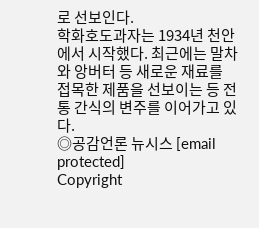로 선보인다.
학화호도과자는 1934년 천안에서 시작했다. 최근에는 말차와 앙버터 등 새로운 재료를 접목한 제품을 선보이는 등 전통 간식의 변주를 이어가고 있다.
◎공감언론 뉴시스 [email protected]
Copyright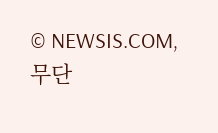© NEWSIS.COM, 무단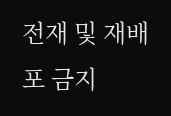전재 및 재배포 금지